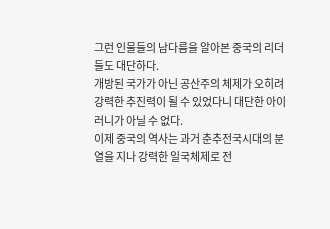그런 인물들의 남다름을 알아본 중국의 리더들도 대단하다.
개방된 국가가 아닌 공산주의 체제가 오히려 강력한 추진력이 될 수 있었다니 대단한 아이러니가 아닐 수 없다.
이제 중국의 역사는 과거 춘추전국시대의 분열을 지나 강력한 일국체제로 전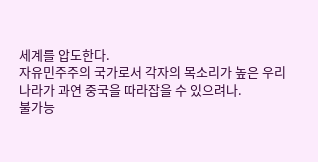세계를 압도한다.
자유민주주의 국가로서 각자의 목소리가 높은 우리나라가 과연 중국을 따라잡을 수 있으려나.
불가능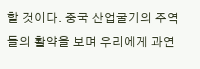할 것이다. 중국 산업굴기의 주역들의 활약을 보며 우리에게 과연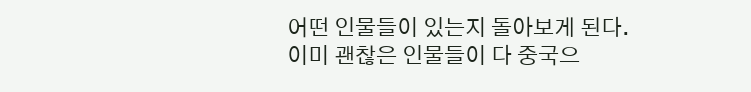어떤 인물들이 있는지 돌아보게 된다. 이미 괜찮은 인물들이 다 중국으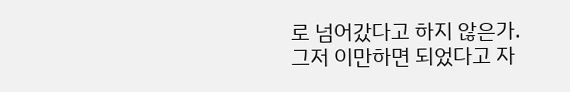로 넘어갔다고 하지 않은가.
그저 이만하면 되었다고 자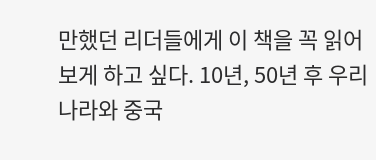만했던 리더들에게 이 책을 꼭 읽어보게 하고 싶다. 10년, 50년 후 우리나라와 중국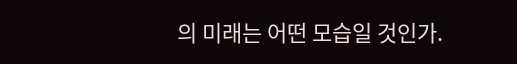의 미래는 어떤 모습일 것인가.